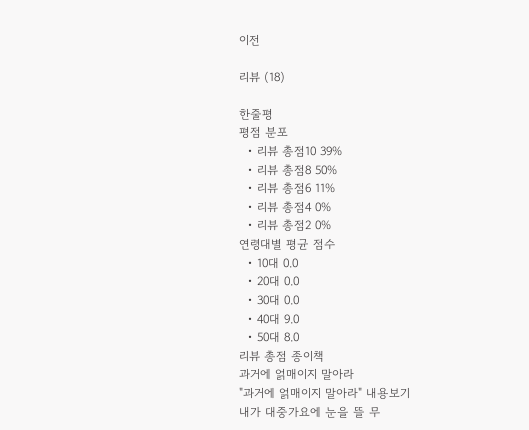이전

리뷰 (18)

한줄평
평점 분포
  • 리뷰 총점10 39%
  • 리뷰 총점8 50%
  • 리뷰 총점6 11%
  • 리뷰 총점4 0%
  • 리뷰 총점2 0%
연령대별 평균 점수
  • 10대 0.0
  • 20대 0.0
  • 30대 0.0
  • 40대 9.0
  • 50대 8.0
리뷰 총점 종이책
과거에 얽매이지 말아라
"과거에 얽매이지 말아라" 내용보기
내가 대중가요에 눈을 뜰 무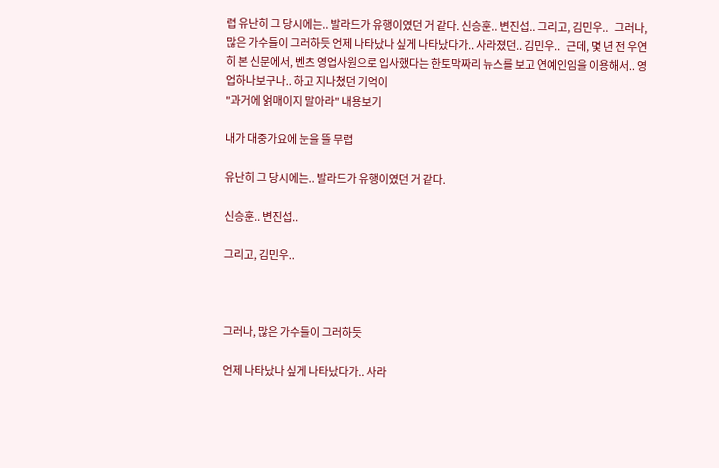렵 유난히 그 당시에는.. 발라드가 유행이였던 거 같다. 신승훈.. 변진섭.. 그리고, 김민우..   그러나, 많은 가수들이 그러하듯 언제 나타났나 싶게 나타났다가.. 사라졌던.. 김민우..   근데, 몇 년 전 우연히 본 신문에서, 벤츠 영업사원으로 입사했다는 한토막짜리 뉴스를 보고 연예인임을 이용해서.. 영업하나보구나.. 하고 지나쳤던 기억이
"과거에 얽매이지 말아라" 내용보기

내가 대중가요에 눈을 뜰 무렵

유난히 그 당시에는.. 발라드가 유행이였던 거 같다.

신승훈.. 변진섭..

그리고, 김민우..



그러나, 많은 가수들이 그러하듯

언제 나타났나 싶게 나타났다가.. 사라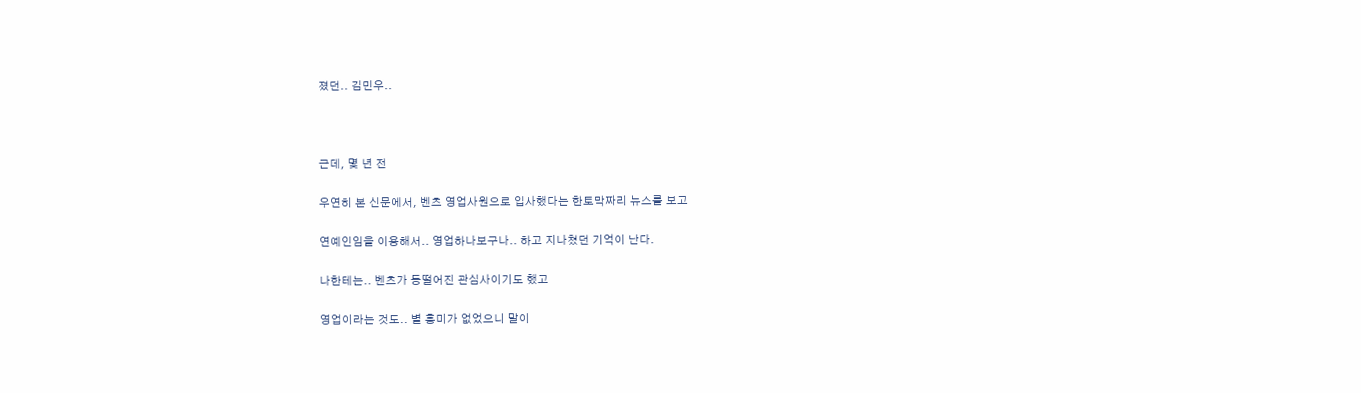졌던.. 김민우..



근데, 몇 년 전

우연히 본 신문에서, 벤츠 영업사원으로 입사했다는 한토막짜리 뉴스를 보고

연예인임을 이용해서.. 영업하나보구나.. 하고 지나쳤던 기억이 난다.

나한테는.. 벤츠가 동떨어진 관심사이기도 했고

영업이라는 것도.. 별 흥미가 없었으니 말이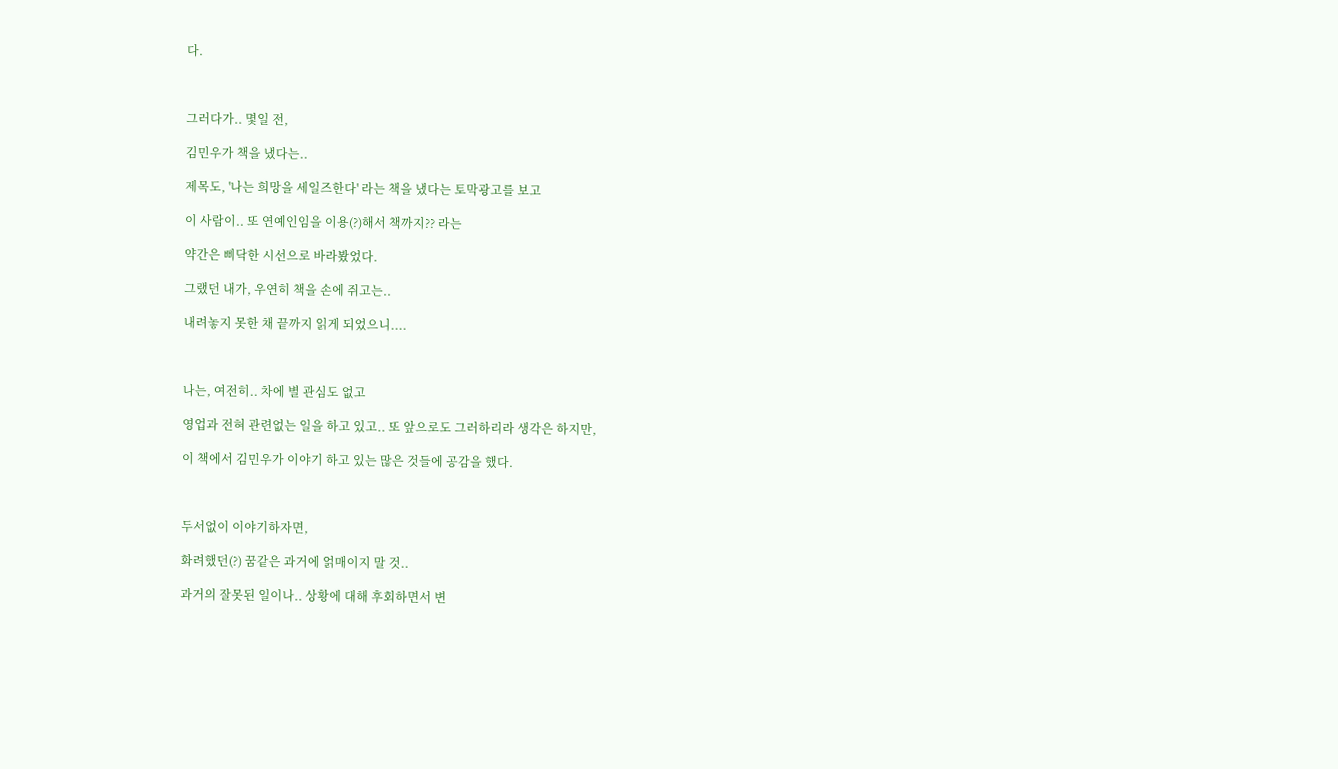다.



그러다가.. 몇일 전,

김민우가 책을 냈다는..

제목도, '나는 희망을 세일즈한다' 라는 책을 냈다는 토막광고를 보고

이 사람이.. 또 연예인임을 이용(?)해서 책까지?? 라는

약간은 삐닥한 시선으로 바라봤었다.

그랬던 내가, 우연히 책을 손에 쥐고는..

내려놓지 못한 채 끝까지 읽게 되었으니....



나는, 여전히.. 차에 별 관심도 없고

영업과 전혀 관련없는 일을 하고 있고.. 또 앞으로도 그러하리라 생각은 하지만,

이 책에서 김민우가 이야기 하고 있는 많은 것들에 공감을 했다.



두서없이 이야기하자면,

화려했던(?) 꿈같은 과거에 얽매이지 말 것..

과거의 잘못된 일이나.. 상황에 대해 후회하면서 변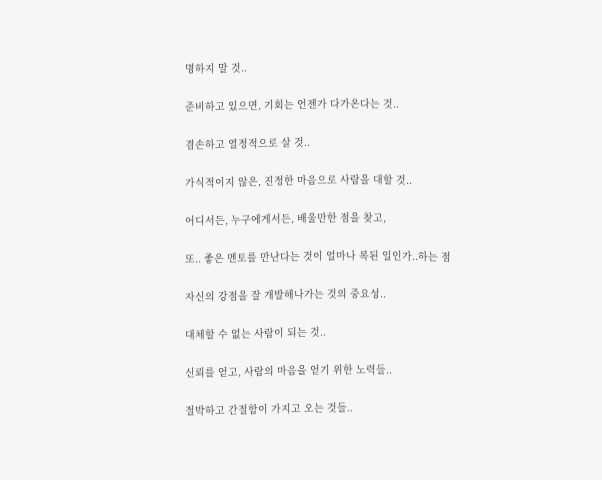명하지 말 것..

준비하고 있으면, 기회는 언젠가 다가온다는 것..

겸손하고 열정적으로 살 것..

가식적이지 않은, 진정한 마음으로 사람을 대할 것..

어디서든, 누구에게서든, 배울만한 점을 찾고,

또.. 좋은 멘토를 만난다는 것이 얼마나 복된 일인가..하는 점

자신의 강점을 잘 개발해나가는 것의 중요성..

대체할 수 없는 사람이 되는 것..

신뢰를 얻고, 사람의 마음을 얻기 위한 노력들..

절박하고 간절함이 가지고 오는 것들..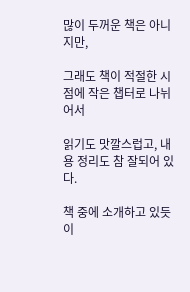많이 두꺼운 책은 아니지만,

그래도 책이 적절한 시점에 작은 챕터로 나뉘어서

읽기도 맛깔스럽고, 내용 정리도 참 잘되어 있다.

책 중에 소개하고 있듯이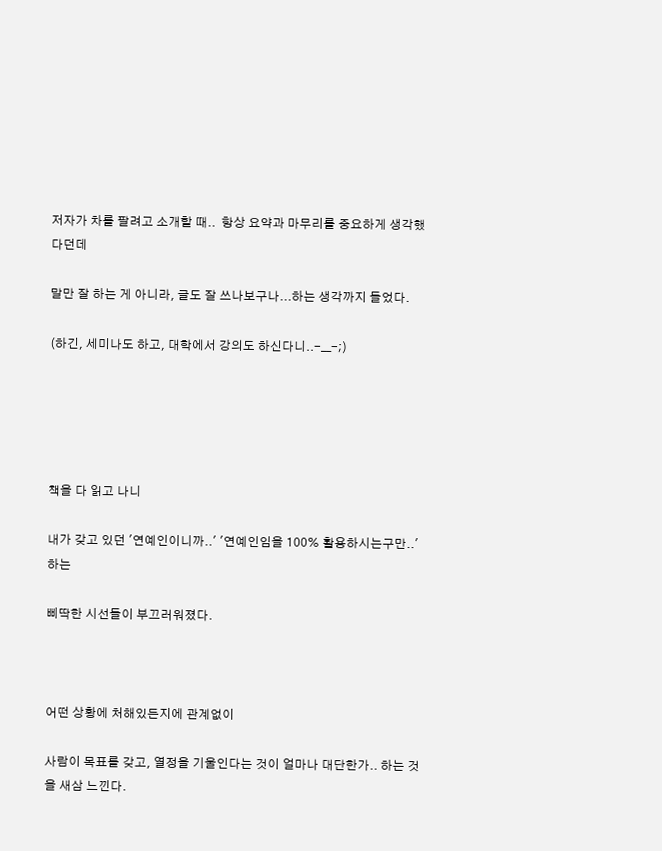저자가 차를 팔려고 소개할 때..  항상 요약과 마무리를 중요하게 생각했다던데

말만 잘 하는 게 아니라, 글도 잘 쓰나보구나...하는 생각까지 들었다.

(하긴, 세미나도 하고, 대학에서 강의도 하신다니..-__-;)





책을 다 읽고 나니

내가 갖고 있던 '연예인이니까..' '연예인임을 100% 활용하시는구만..' 하는

삐딱한 시선들이 부끄러워졌다.



어떤 상황에 처해있든지에 관계없이

사람이 목표를 갖고, 열정을 기울인다는 것이 얼마나 대단한가.. 하는 것을 새삼 느낀다.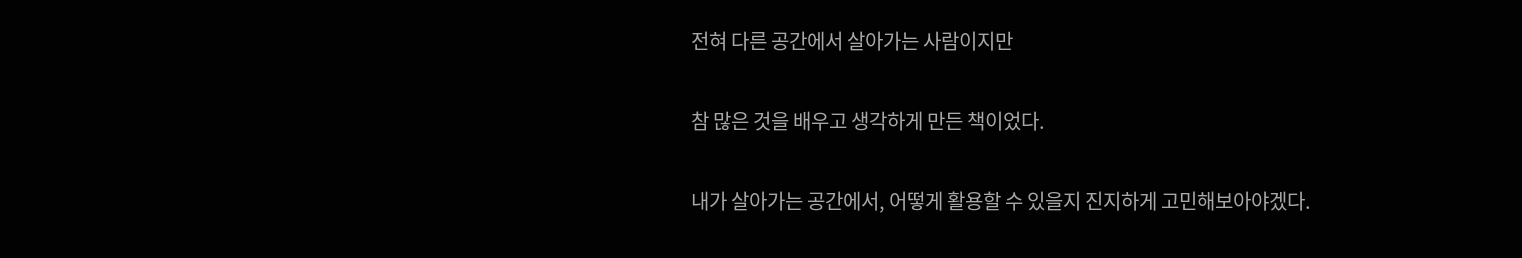전혀 다른 공간에서 살아가는 사람이지만

참 많은 것을 배우고 생각하게 만든 책이었다.

내가 살아가는 공간에서, 어떻게 활용할 수 있을지 진지하게 고민해보아야겠다.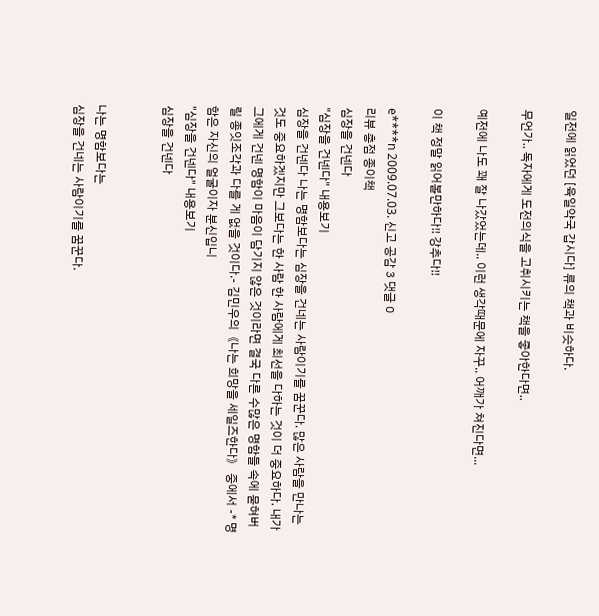일전에 읽었던 [육일약국 갑시다] 류의 책과 비슷하다.

무언가.. 독자에게 도전의식을 고취시키는 책을 좋아한다면..

예전에 나도 꽤 잘 나갔었는데.. 이런 생각때문에 자꾸.. 어깨가 쳐진다면...

이 책 정말 읽어볼만하다!! 강추다!!

e****n 2009.07.03. 신고 공감 3 댓글 0
리뷰 총점 종이책
심장을 건넨다
"심장을 건넨다" 내용보기
심장을 건넨다 나는 명함보다는 심장을 건네는 사람이기를 꿈꾼다. 많은 사람을 만나는 것도 중요하겠지만 그보다는 한 사람 한 사람에게 최선을 다하는 것이 더 중요하다. 내가 그에게 건넨 명함이 마음이 담기지 않은 것이라면 결국 다른 수많은 명함들 속에 묻혀버릴 종잇조각과 다를 게 없을 것이다.- 김민우의《나는 희망을 세일즈한다》 중에서 -* 명함은 자신의 얼굴이자 분신입니
"심장을 건넨다" 내용보기
심장을 건넨다


나는 명함보다는
심장을 건네는 사람이기를 꿈꾼다.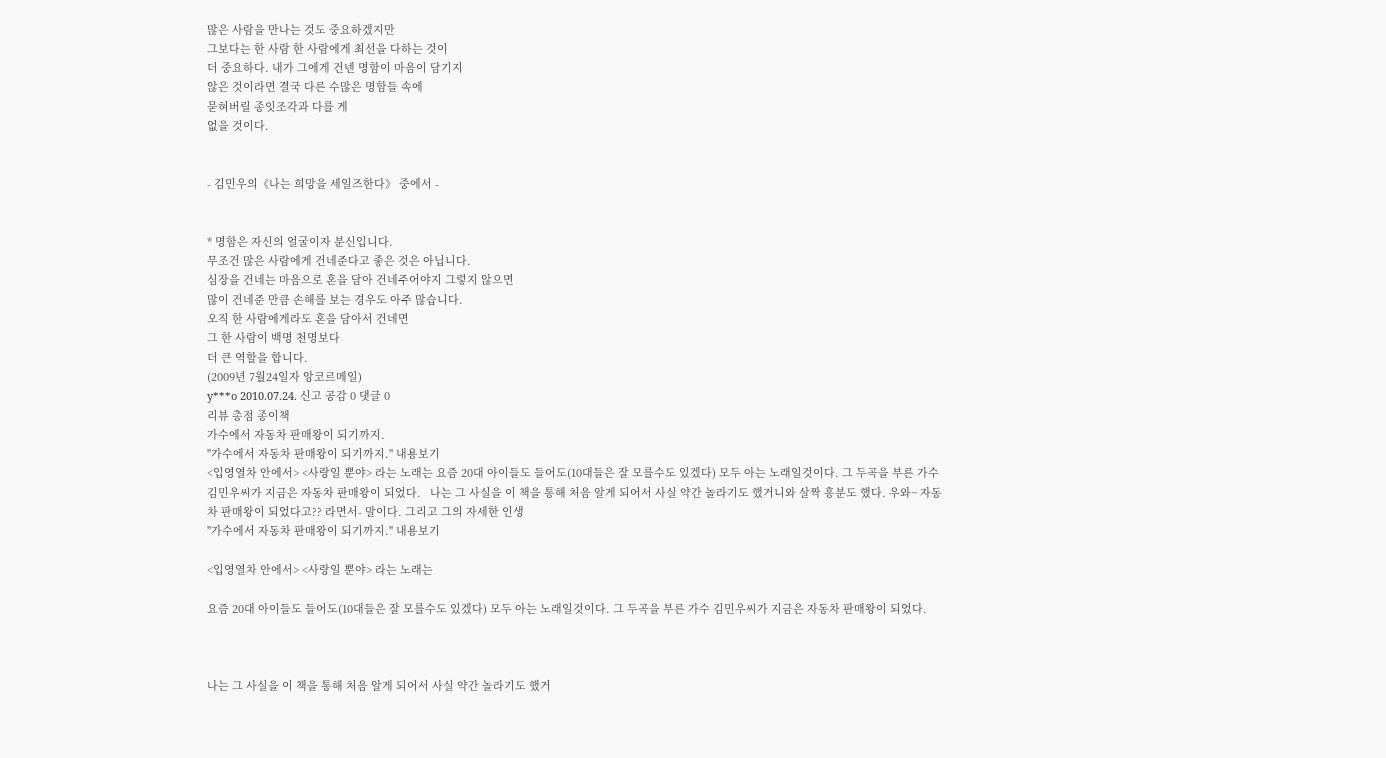많은 사람을 만나는 것도 중요하겠지만
그보다는 한 사람 한 사람에게 최선을 다하는 것이
더 중요하다. 내가 그에게 건넨 명함이 마음이 담기지
않은 것이라면 결국 다른 수많은 명함들 속에
묻혀버릴 종잇조각과 다를 게
없을 것이다.


- 김민우의《나는 희망을 세일즈한다》 중에서 -


* 명함은 자신의 얼굴이자 분신입니다.
무조건 많은 사람에게 건네준다고 좋은 것은 아닙니다.
심장을 건네는 마음으로 혼을 담아 건네주어야지 그렇지 않으면
많이 건네준 만큼 손해를 보는 경우도 아주 많습니다.
오직 한 사람에게라도 혼을 담아서 건네면
그 한 사람이 백명 천명보다
더 큰 역할을 합니다.
(2009년 7월24일자 앙코르메일)
y***o 2010.07.24. 신고 공감 0 댓글 0
리뷰 총점 종이책
가수에서 자동차 판매왕이 되기까지.
"가수에서 자동차 판매왕이 되기까지." 내용보기
<입영열차 안에서> <사랑일 뿐야> 라는 노래는 요즘 20대 아이들도 들어도(10대들은 잘 모를수도 있겠다) 모두 아는 노래일것이다. 그 두곡을 부른 가수 김민우씨가 지금은 자동차 판매왕이 되었다.   나는 그 사실을 이 책을 통해 처음 알게 되어서 사실 약간 놀라기도 했거니와 살짝 흥분도 했다. 우와~ 자동차 판매왕이 되었다고?? 라면서- 말이다. 그리고 그의 자세한 인생
"가수에서 자동차 판매왕이 되기까지." 내용보기

<입영열차 안에서> <사랑일 뿐야> 라는 노래는

요즘 20대 아이들도 들어도(10대들은 잘 모를수도 있겠다) 모두 아는 노래일것이다. 그 두곡을 부른 가수 김민우씨가 지금은 자동차 판매왕이 되었다.



나는 그 사실을 이 책을 통해 처음 알게 되어서 사실 약간 놀라기도 했거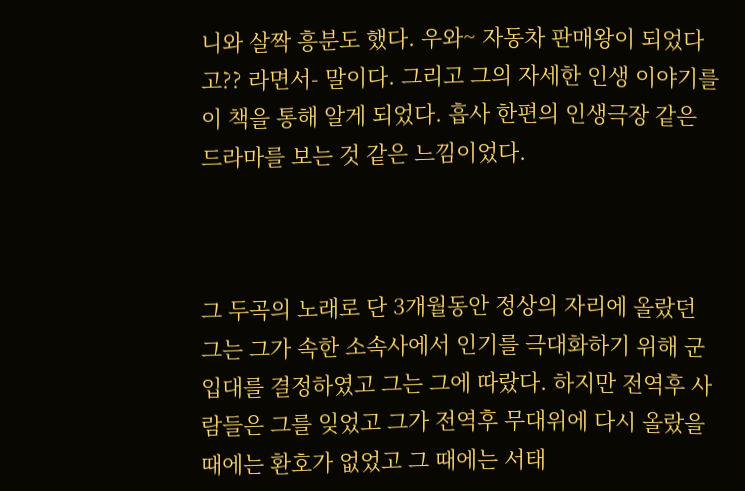니와 살짝 흥분도 했다. 우와~ 자동차 판매왕이 되었다고?? 라면서- 말이다. 그리고 그의 자세한 인생 이야기를 이 책을 통해 알게 되었다. 흡사 한편의 인생극장 같은 드라마를 보는 것 같은 느낌이었다.



그 두곡의 노래로 단 3개월동안 정상의 자리에 올랐던 그는 그가 속한 소속사에서 인기를 극대화하기 위해 군입대를 결정하였고 그는 그에 따랐다. 하지만 전역후 사람들은 그를 잊었고 그가 전역후 무대위에 다시 올랐을 때에는 환호가 없었고 그 때에는 서태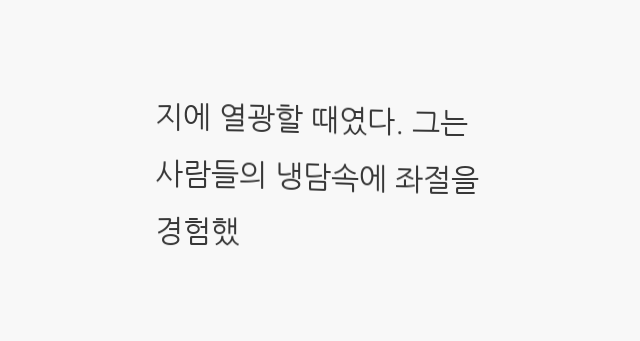지에 열광할 때였다. 그는 사람들의 냉담속에 좌절을 경험했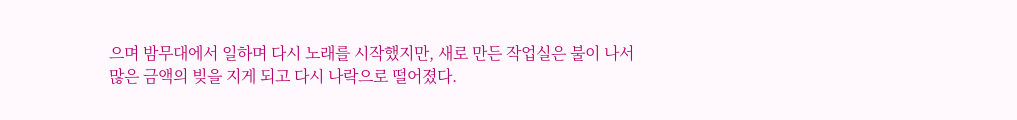으며 밤무대에서 일하며 다시 노래를 시작했지만, 새로 만든 작업실은 불이 나서 많은 금액의 빚을 지게 되고 다시 나락으로 떨어졌다.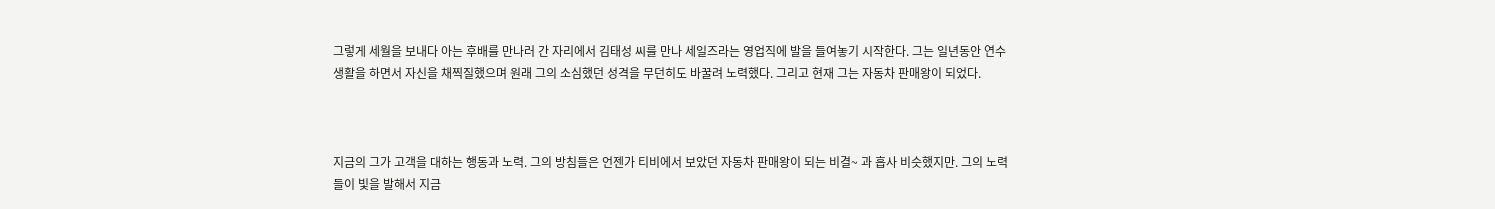그렇게 세월을 보내다 아는 후배를 만나러 간 자리에서 김태성 씨를 만나 세일즈라는 영업직에 발을 들여놓기 시작한다. 그는 일년동안 연수생활을 하면서 자신을 채찍질했으며 원래 그의 소심했던 성격을 무던히도 바꿀려 노력했다. 그리고 현재 그는 자동차 판매왕이 되었다.



지금의 그가 고객을 대하는 행동과 노력. 그의 방침들은 언젠가 티비에서 보았던 자동차 판매왕이 되는 비결~ 과 흡사 비슷했지만. 그의 노력들이 빛을 발해서 지금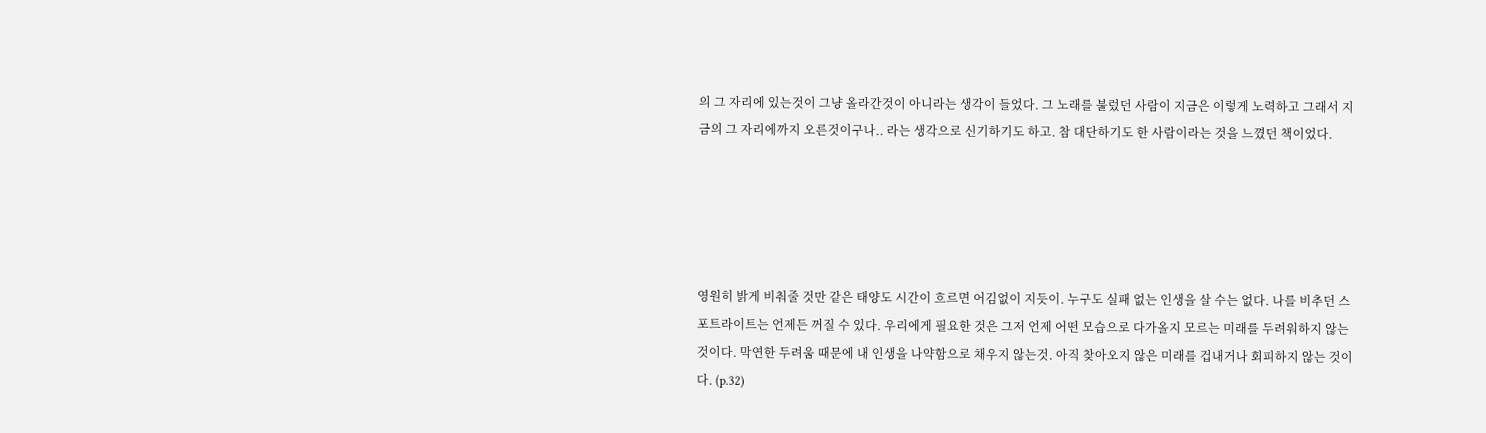의 그 자리에 있는것이 그냥 올라간것이 아니라는 생각이 들었다. 그 노래를 불렀던 사람이 지금은 이렇게 노력하고 그래서 지금의 그 자리에까지 오른것이구나.. 라는 생각으로 신기하기도 하고. 참 대단하기도 한 사람이라는 것을 느꼈던 책이었다.





영원히 밝게 비춰줄 것만 같은 태양도 시간이 흐르면 어김없이 지듯이. 누구도 실패 없는 인생을 살 수는 없다. 나를 비추던 스포트라이트는 언제든 꺼질 수 있다. 우리에게 필요한 것은 그저 언제 어떤 모습으로 다가올지 모르는 미래를 두려워하지 않는 것이다. 막연한 두려움 때문에 내 인생을 나약함으로 채우지 않는것. 아직 찾아오지 않은 미래를 겁내거나 회피하지 않는 것이다. (p.32)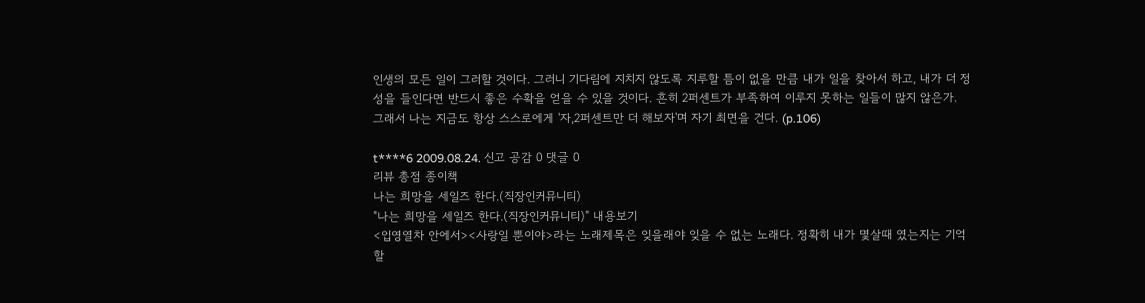인생의 모든 일이 그러할 것이다. 그러니 기다림에 지치지 않도록 지루할 틈이 없을 만큼 내가 일을 찾아서 하고, 내가 더 정성을 들인다면 반드시 좋은 수확을 얻을 수 있을 것이다. 흔히 2퍼센트가 부족하여 이루지 못하는 일들이 많지 않은가. 그래서 나는 지금도 항상 스스로에게 '자,2퍼센트만 더 해보자'며 자기 최면을 건다. (p.106)

t****6 2009.08.24. 신고 공감 0 댓글 0
리뷰 총점 종이책
나는 희망을 세일즈 한다.(직장인커뮤니티)
"나는 희망을 세일즈 한다.(직장인커뮤니티)" 내용보기
<입영열차 안에서><사랑일 뿐이야>라는 노래제목은 잊을래야 잊을 수 없는 노래다. 정확히 내가 몇살때 였는지는 기억할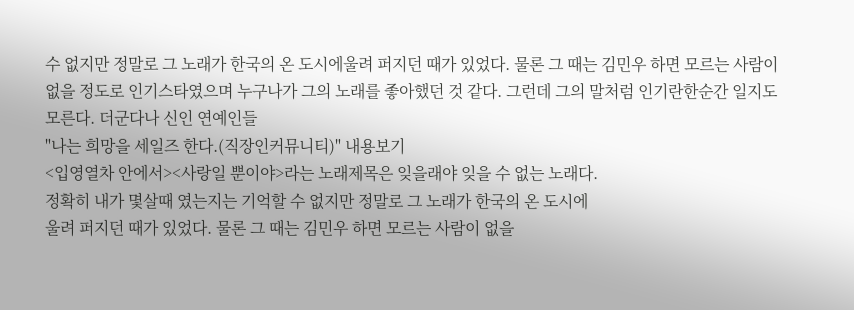수 없지만 정말로 그 노래가 한국의 온 도시에울려 퍼지던 때가 있었다. 물론 그 때는 김민우 하면 모르는 사람이 없을 정도로 인기스타였으며 누구나가 그의 노래를 좋아했던 것 같다. 그런데 그의 말처럼 인기란한순간 일지도 모른다. 더군다나 신인 연예인들
"나는 희망을 세일즈 한다.(직장인커뮤니티)" 내용보기
<입영열차 안에서><사랑일 뿐이야>라는 노래제목은 잊을래야 잊을 수 없는 노래다.
정확히 내가 몇살때 였는지는 기억할 수 없지만 정말로 그 노래가 한국의 온 도시에
울려 퍼지던 때가 있었다. 물론 그 때는 김민우 하면 모르는 사람이 없을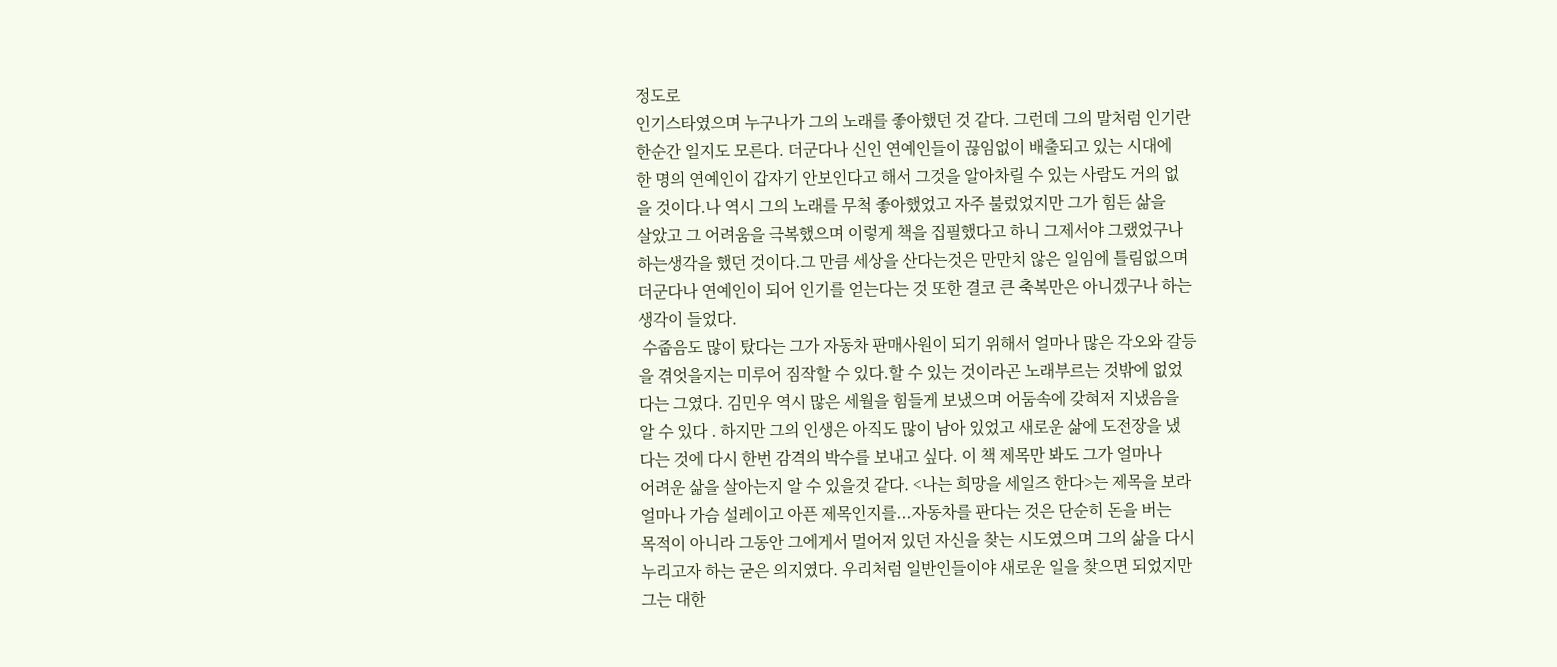정도로
인기스타였으며 누구나가 그의 노래를 좋아했던 것 같다. 그런데 그의 말처럼 인기란
한순간 일지도 모른다. 더군다나 신인 연예인들이 끊임없이 배출되고 있는 시대에
한 명의 연예인이 갑자기 안보인다고 해서 그것을 알아차릴 수 있는 사람도 거의 없
을 것이다.나 역시 그의 노래를 무척 좋아했었고 자주 불렀었지만 그가 힘든 삶을
살았고 그 어려움을 극복했으며 이렇게 책을 집필했다고 하니 그제서야 그랬었구나
하는생각을 했던 것이다.그 만큼 세상을 산다는것은 만만치 않은 일임에 틀림없으며
더군다나 연예인이 되어 인기를 얻는다는 것 또한 결코 큰 축복만은 아니겠구나 하는
생각이 들었다.
 수줍음도 많이 탔다는 그가 자동차 판매사원이 되기 위해서 얼마나 많은 각오와 갈등
을 겪엇을지는 미루어 짐작할 수 있다.할 수 있는 것이라곤 노래부르는 것밖에 없었
다는 그였다. 김민우 역시 많은 세월을 힘들게 보냈으며 어둠속에 갖혀저 지냈음을
알 수 있다 . 하지만 그의 인생은 아직도 많이 남아 있었고 새로운 삶에 도전장을 냈
다는 것에 다시 한번 감격의 박수를 보내고 싶다. 이 책 제목만 봐도 그가 얼마나
어려운 삶을 살아는지 알 수 있을것 같다. <나는 희망을 세일즈 한다>는 제목을 보라
얼마나 가슴 설레이고 아픈 제목인지를...자동차를 판다는 것은 단순히 돈을 버는
목적이 아니라 그동안 그에게서 멀어저 있던 자신을 찾는 시도였으며 그의 삶을 다시
누리고자 하는 굳은 의지였다. 우리처럼 일반인들이야 새로운 일을 찾으면 되었지만
그는 대한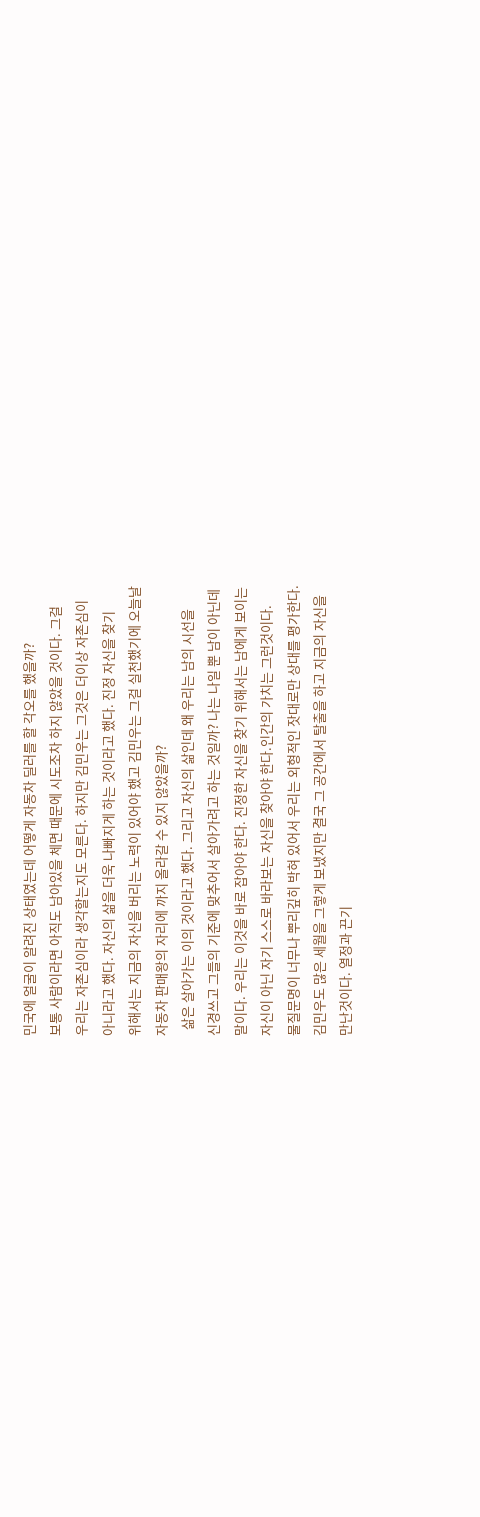민국에 얼굴이 알려진 상태였는데 어떻게 자동차 딜러를 할 각오를 했을까?
보통 사람이라면 아직도 남아있을 체면 때문에 시도조차 하지 않았을 것이다. 그걸
우리는 자존심이라 생각할는지도 모른다. 하지만 김민우는 그것은 더이상 자존심이
아니라고 했다. 자신의 삶을 더욱 나빠지게 하는 것이라고 했다. 진정 자신을 찾기
위해서는 지금의 자신을 버리는 노력이 있어야 했고 김민우는 그걸 실천했기에 오늘날
자동차 판매왕의 자리에 까지 올라갈 수 있지 않았을까?
  삶은 살아가는 이의 것이라고 했다. 그리고 자신의 삶인데 왜 우리는 남의 시선을
신경쓰고 그들의 기준에 맞추어서 살아가려고 하는 것일까? 나는 나일 뿐 남이 아닌데
말이다. 우리는 이것을 바로 잡아야 한다. 진정한 자신을 찾기 위해서는 남에게 보이는
자신이 아닌 자기 스스로 바라보는 자신을 찾아야 한다.인간의 가치는 그런것이다.
물질문명이 너무나 뿌리깊히 박혀 있어서 우리는 외형적인 잣대로만 상대를 평가한다.
김민우도 많은 세월을 그렇게 보냈지만 결국 그 공간에서 탈출을 하고 지금의 자신을
만난것이다. 열정과 끈기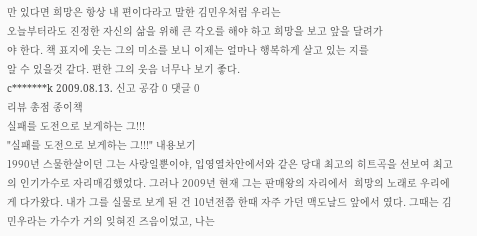만 있다면 희망은 항상 내 편이다라고 말한 김민우처럼 우리는
오늘부터라도 진정한 자신의 삶을 위해 큰 각오를 해야 하고 희망을 보고 앞을 달려가
야 한다. 책 표지에 웃는 그의 미소를 보니 이제는 얼마나 행복하게 살고 있는 지를
알 수 있을것 같다. 편한 그의 웃음 너무나 보기 좋다.
c*******k 2009.08.13. 신고 공감 0 댓글 0
리뷰 총점 종이책
실패를 도전으로 보게하는 그!!!
"실패를 도전으로 보게하는 그!!!" 내용보기
1990년 스물한살이던 그는 사랑일뿐이야, 입영열차안에서와 같은 당대 최고의 히트곡을 선보여 최고의 인기가수로 자리매김했었다. 그러나 2009년 현재 그는 판매왕의 자리에서  희망의 노래로 우리에게 다가왔다. 내가 그를 실물로 보게 된 건 10년전쯤 한때 자주 가던 맥도날드 앞에서 였다. 그때는 김민우라는 가수가 거의 잊혀진 즈음이었고, 나는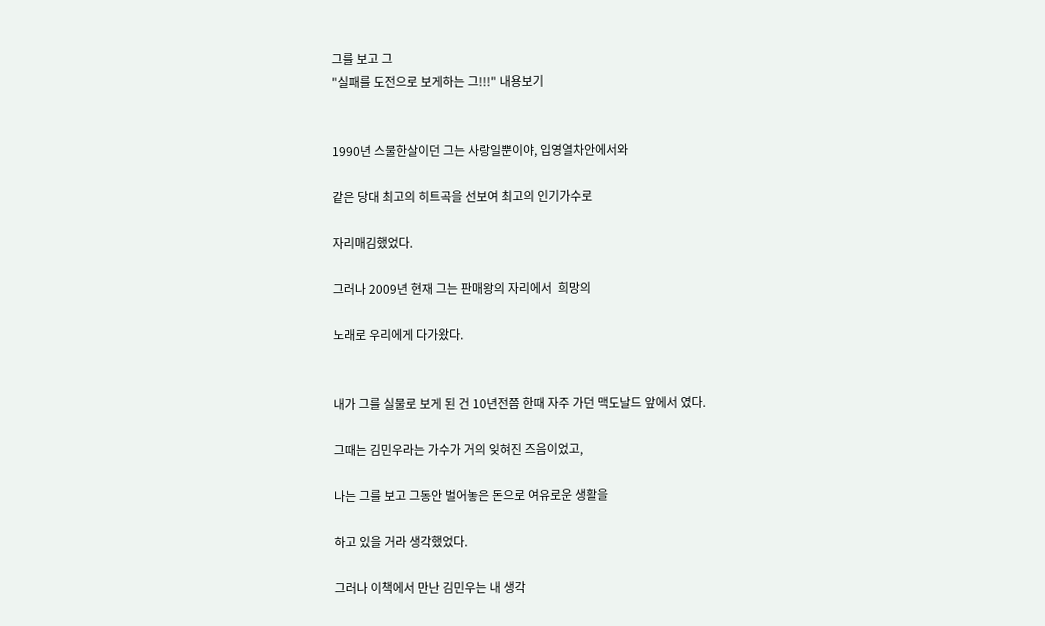그를 보고 그
"실패를 도전으로 보게하는 그!!!" 내용보기


1990년 스물한살이던 그는 사랑일뿐이야, 입영열차안에서와

같은 당대 최고의 히트곡을 선보여 최고의 인기가수로

자리매김했었다.

그러나 2009년 현재 그는 판매왕의 자리에서  희망의

노래로 우리에게 다가왔다.


내가 그를 실물로 보게 된 건 10년전쯤 한때 자주 가던 맥도날드 앞에서 였다.

그때는 김민우라는 가수가 거의 잊혀진 즈음이었고,

나는 그를 보고 그동안 벌어놓은 돈으로 여유로운 생활을

하고 있을 거라 생각했었다.

그러나 이책에서 만난 김민우는 내 생각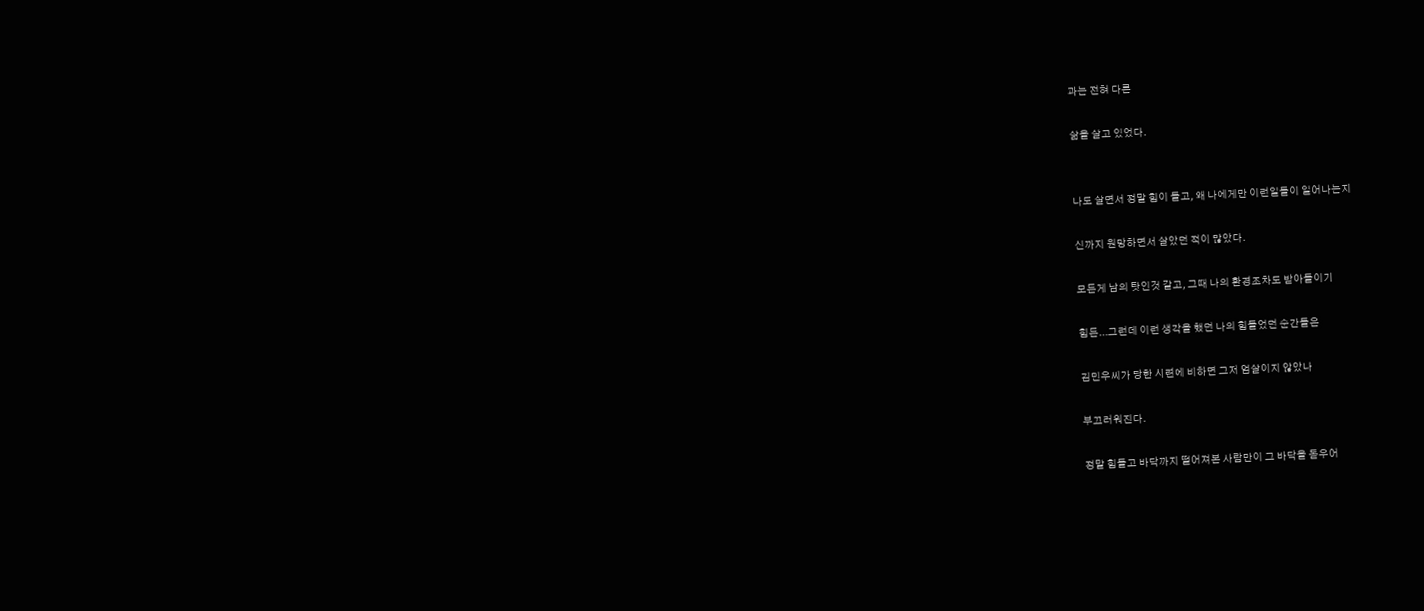과는 전혀 다른

삶을 살고 있었다.


나도 살면서 정말 힘이 들고, 왜 나에게만 이런일들이 일어나는지

신까지 원망하면서 살았던 적이 많았다.

모든게 남의 탓인것 같고, 그때 나의 환경조차도 받아들이기

힘든...그런데 이런 생각을 했던 나의 힘들었던 순간들은

김민우씨가 당한 시련에 비하면 그저 엄살이지 않았나

부끄러워진다.

정말 힘들고 바닥까지 떨어져본 사람만이 그 바닥을 돋우어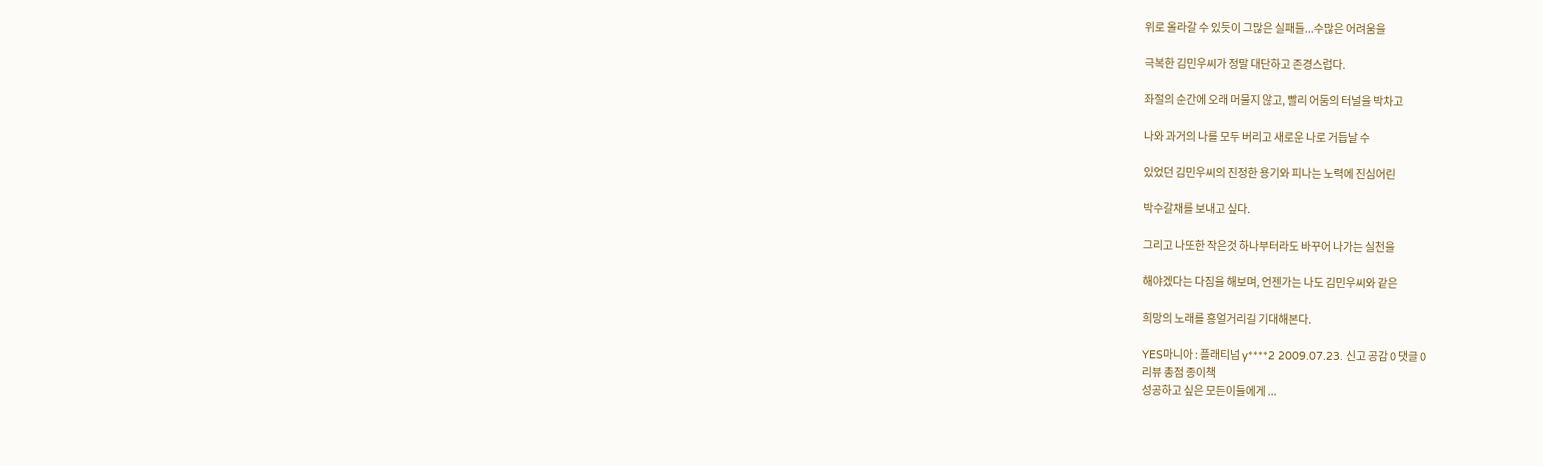위로 올라갈 수 있듯이 그많은 실패들...수많은 어려움을

극복한 김민우씨가 정말 대단하고 존경스럽다.

좌절의 순간에 오래 머물지 않고, 빨리 어둠의 터널을 박차고

나와 과거의 나를 모두 버리고 새로운 나로 거듭날 수

있었던 김민우씨의 진정한 용기와 피나는 노력에 진심어린

박수갈채를 보내고 싶다.

그리고 나또한 작은것 하나부터라도 바꾸어 나가는 실천을

해야겠다는 다짐을 해보며, 언젠가는 나도 김민우씨와 같은

희망의 노래를 흥얼거리길 기대해본다.

YES마니아 : 플래티넘 y****2 2009.07.23. 신고 공감 0 댓글 0
리뷰 총점 종이책
성공하고 싶은 모든이들에게 ...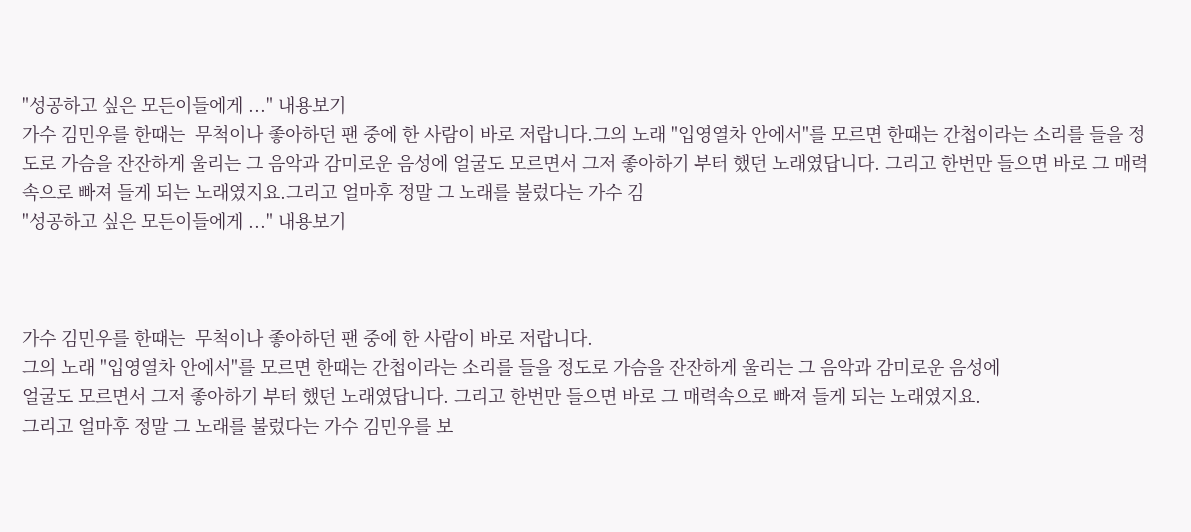"성공하고 싶은 모든이들에게 ..." 내용보기
가수 김민우를 한때는  무척이나 좋아하던 팬 중에 한 사람이 바로 저랍니다.그의 노래 "입영열차 안에서"를 모르면 한때는 간첩이라는 소리를 들을 정도로 가슴을 잔잔하게 울리는 그 음악과 감미로운 음성에 얼굴도 모르면서 그저 좋아하기 부터 했던 노래였답니다. 그리고 한번만 들으면 바로 그 매력속으로 빠져 들게 되는 노래였지요.그리고 얼마후 정말 그 노래를 불렀다는 가수 김
"성공하고 싶은 모든이들에게 ..." 내용보기



가수 김민우를 한때는  무척이나 좋아하던 팬 중에 한 사람이 바로 저랍니다.
그의 노래 "입영열차 안에서"를 모르면 한때는 간첩이라는 소리를 들을 정도로 가슴을 잔잔하게 울리는 그 음악과 감미로운 음성에
얼굴도 모르면서 그저 좋아하기 부터 했던 노래였답니다. 그리고 한번만 들으면 바로 그 매력속으로 빠져 들게 되는 노래였지요.
그리고 얼마후 정말 그 노래를 불렀다는 가수 김민우를 보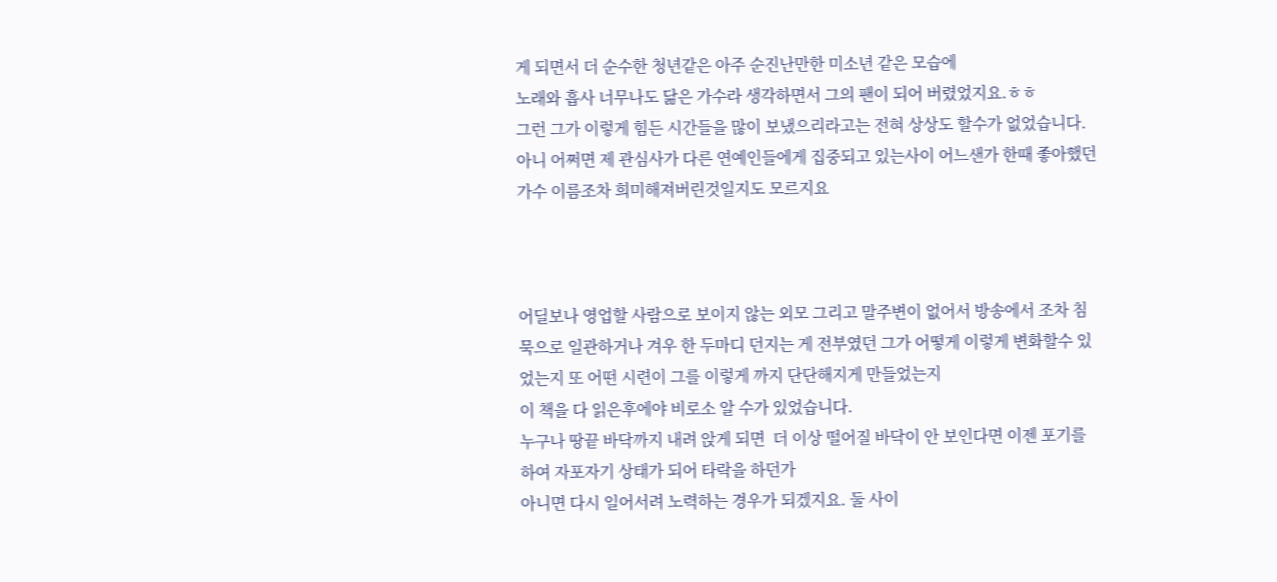게 되면서 더 순수한 청년같은 아주 순진난만한 미소년 같은 모습에
노래와 흡사 너무나도 닮은 가수라 생각하면서 그의 팬이 되어 버렸었지요.ㅎㅎ
그런 그가 이렇게 힘든 시간들을 많이 보냈으리라고는 전혀 상상도 할수가 없었습니다.아니 어쩌면 제 관심사가 다른 연예인들에게 집중되고 있는사이 어느샌가 한때 좋아했던 가수 이름조차 희미해져버린것일지도 모르지요



어딜보나 영업할 사람으로 보이지 않는 외모 그리고 말주변이 없어서 방송에서 조차 침묵으로 일관하거나 겨우 한 두마디 던지는 게 전부였던 그가 어떻게 이렇게 변화할수 있었는지 또 어떤 시련이 그를 이렇게 까지 단단해지게 만들었는지
이 책을 다 읽은후에야 비로소 알 수가 있었습니다.
누구나 땅끝 바닥까지 내려 앉게 되면  더 이상 떨어질 바닥이 안 보인다면 이젠 포기를 하여 자포자기 상태가 되어 타락을 하던가
아니면 다시 일어서려 노력하는 경우가 되겠지요. 둘 사이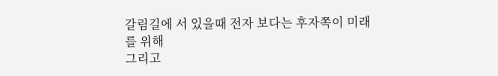갈림길에 서 있을때 전자 보다는 후자쪽이 미래를 위해
그리고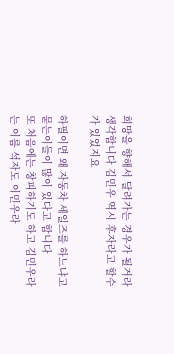희망을 향해서 달려가는 경우가 될거라 생각합니다 김민우 역시 후자라고 할수가 있었지요

하필이면 왜 자동차 세일즈를 하느냐고 묻는이들이 많이 있다고 합니다
또 처음에는 창피하기도 하고 김민우라는 이름 석자도 이민우라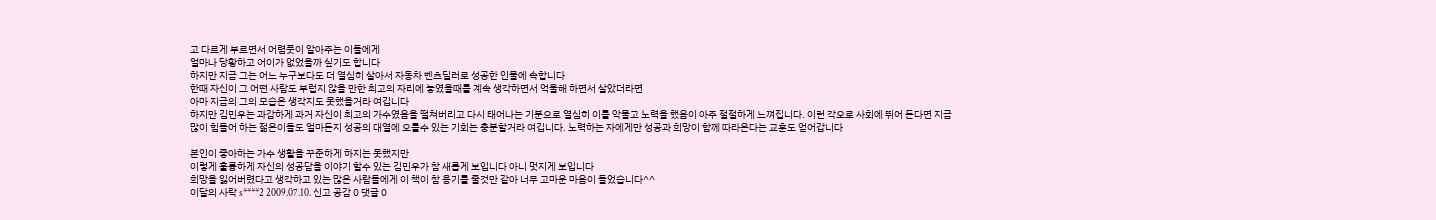고 다르게 부르면서 어렴풋이 알아주는 이들에게
얼마나 당황하고 어이가 없었을까 싶기도 합니다
하지만 지금 그는 어느 누구보다도 더 열심히 살아서 자동차 벤츠딜러로 성공한 인물에 속합니다
한때 자신이 그 어떤 사람도 부럽지 않을 만한 최고의 자리에 놓였을때를 계속 생각하면서 억울해 하면서 살았더라면
아마 지금의 그의 모습은 생각지도 못했을거라 여깁니다
하지만 김민우는 과감하게 과거 자신이 최고의 가수였음을 떨쳐버리고 다시 태어나는 기분으로 열심히 이를 악물고 노력을 했음이 아주 절절하게 느껴집니다. 이런 각오로 사회에 뛰어 든다면 지금 많이 힘들어 하는 젊은이들도 얼마든지 성공의 대열에 오를수 있는 기회는 충분할거라 여깁니다. 노력하는 자에게만 성공과 희망이 함께 따라온다는 교훈도 얻어갑니다

본인이 좋아하는 가수 생활을 꾸준하게 하지는 못했지만
이렇게 훌륭하게 자신의 성공담을 이야기 할수 있는 김민우가 참 새롭게 보입니다 아니 멋지게 보입니다
희망을 잃어버렸다고 생각하고 있는 많은 사람들에게 이 책이 참 용기를 줄것만 같아 너무 고마운 마음이 들었습니다^^
이달의 사락 s****2 2009.07.10. 신고 공감 0 댓글 0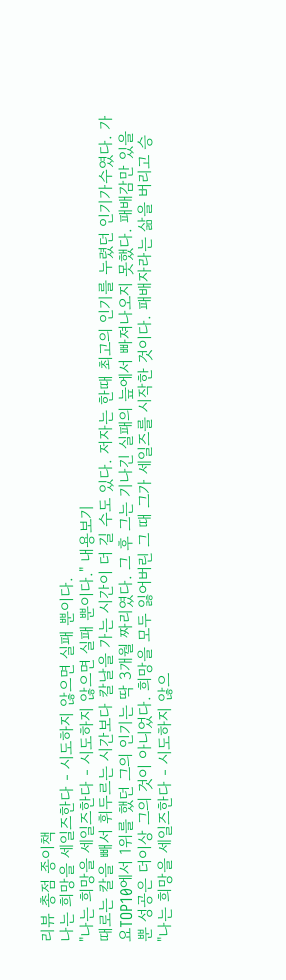리뷰 총점 종이책
나는 희망을 세일즈한다 - 시도하지 않으면 실패 뿐이다.
"나는 희망을 세일즈한다 - 시도하지 않으면 실패 뿐이다." 내용보기
때로는 칼을 빼서 휘두르는 시간보다 칼날을 가는 시간이 더 길 수도 있다. 저자는 한때 최고의 인기를 누렸던 인기가수였다. 가요TOP10에서 1위를 했던 그의 인기는 딱 3개월 짜리였다. 그 후 그는 기나긴 실패의 늪에서 빠져나오지 못했다. 패배감만 있을 뿐 성공은 더이상 그의 것이 아니었다. 희망을 모두 잃어버린 그 때 그가 세일즈를 시작한 것이다. 패배자라는 삶을 버리고 승
"나는 희망을 세일즈한다 - 시도하지 않으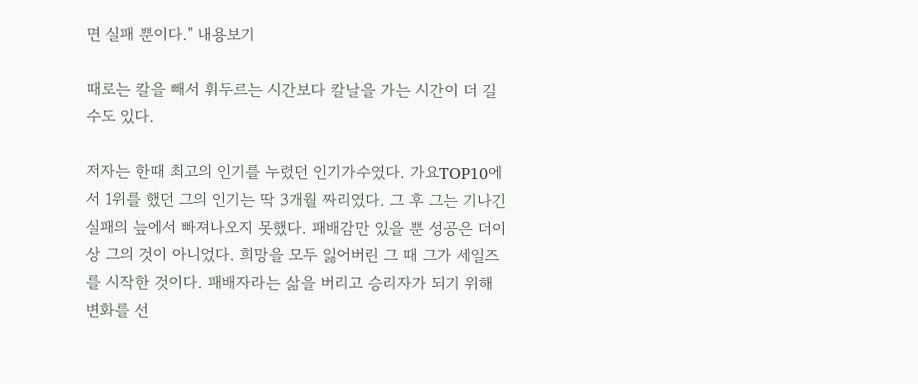면 실패 뿐이다." 내용보기

때로는 칼을 빼서 휘두르는 시간보다 칼날을 가는 시간이 더 길 수도 있다.

저자는 한때 최고의 인기를 누렸던 인기가수였다. 가요TOP10에서 1위를 했던 그의 인기는 딱 3개월 짜리였다. 그 후 그는 기나긴 실패의 늪에서 빠져나오지 못했다. 패배감만 있을 뿐 성공은 더이상 그의 것이 아니었다. 희망을 모두 잃어버린 그 때 그가 세일즈를 시작한 것이다. 패배자라는 삶을 버리고 승리자가 되기 위해 변화를 선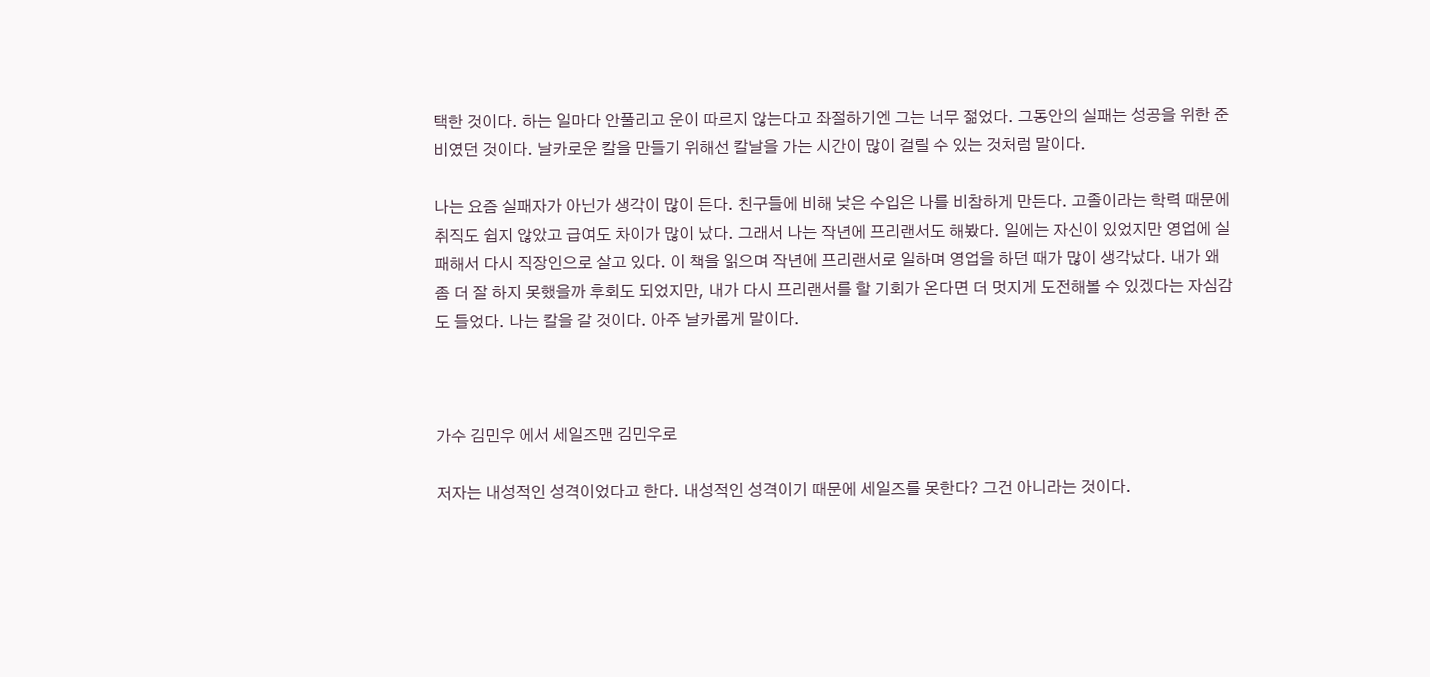택한 것이다. 하는 일마다 안풀리고 운이 따르지 않는다고 좌절하기엔 그는 너무 젊었다. 그동안의 실패는 성공을 위한 준비였던 것이다. 날카로운 칼을 만들기 위해선 칼날을 가는 시간이 많이 걸릴 수 있는 것처럼 말이다.

나는 요즘 실패자가 아닌가 생각이 많이 든다. 친구들에 비해 낮은 수입은 나를 비참하게 만든다. 고졸이라는 학력 때문에 취직도 쉽지 않았고 급여도 차이가 많이 났다. 그래서 나는 작년에 프리랜서도 해봤다. 일에는 자신이 있었지만 영업에 실패해서 다시 직장인으로 살고 있다. 이 책을 읽으며 작년에 프리랜서로 일하며 영업을 하던 때가 많이 생각났다. 내가 왜 좀 더 잘 하지 못했을까 후회도 되었지만, 내가 다시 프리랜서를 할 기회가 온다면 더 멋지게 도전해볼 수 있겠다는 자심감도 들었다. 나는 칼을 갈 것이다. 아주 날카롭게 말이다.



가수 김민우 에서 세일즈맨 김민우로

저자는 내성적인 성격이었다고 한다. 내성적인 성격이기 때문에 세일즈를 못한다? 그건 아니라는 것이다.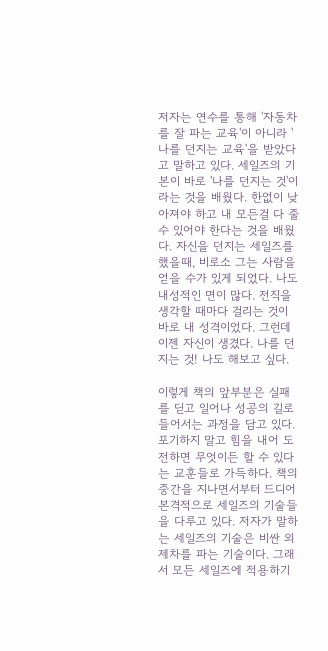저자는 연수를 통해 '자동차를 잘 파는 교육'이 아니라 '나를 던지는 교육'을 받았다고 말하고 있다. 세일즈의 기본이 바로 '나를 던지는 것'이라는 것을 배웠다. 한없이 낮아져야 하고 내 모든걸 다 줄 수 있어야 한다는 것을 배웠다. 자신을 던지는 세일즈를 했을때, 비로소 그는 사람을 얻을 수가 있게 되었다. 나도 내성적인 면이 많다. 전직을 생각할 때마다 걸리는 것이 바로 내 성격이었다. 그런데 이젠 자신이 생겼다. 나를 던지는 것! 나도 해보고 싶다.

이렇게 책의 앞부분은 실패를 딛고 일어나 성공의 길로 들어서는 과정을 담고 있다. 포기하지 말고 힘을 내어 도전하면 무엇이든 할 수 있다는 교훈들로 가득하다. 책의 중간을 지나면서부터 드디어 본격적으로 세일즈의 기술들을 다루고 있다. 저자가 말하는 세일즈의 기술은 비싼 외제차를 파는 기술이다. 그래서 모든 세일즈에 적용하기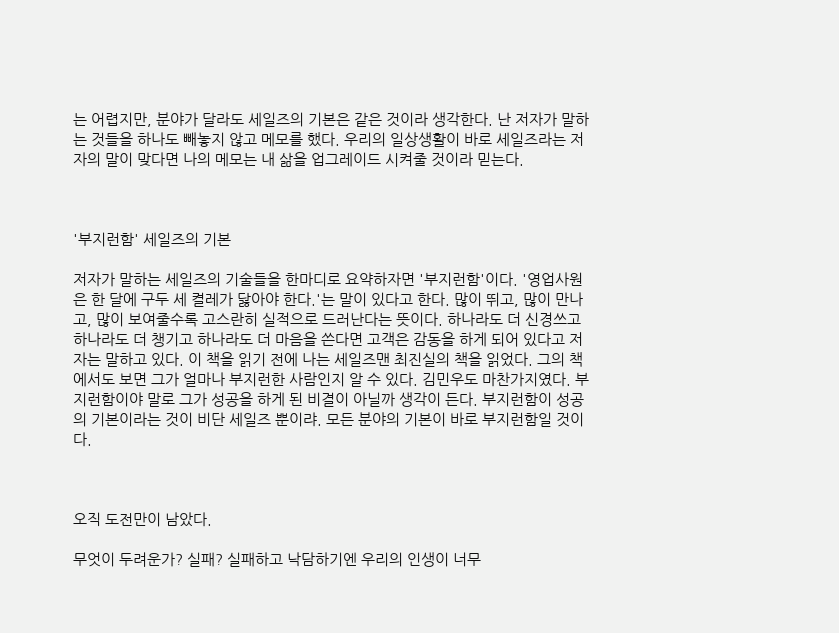는 어렵지만, 분야가 달라도 세일즈의 기본은 같은 것이라 생각한다. 난 저자가 말하는 것들을 하나도 빼놓지 않고 메모를 했다. 우리의 일상생활이 바로 세일즈라는 저자의 말이 맞다면 나의 메모는 내 삶을 업그레이드 시켜줄 것이라 믿는다.



'부지런함' 세일즈의 기본

저자가 말하는 세일즈의 기술들을 한마디로 요약하자면 '부지런함'이다. '영업사원은 한 달에 구두 세 켤레가 닳아야 한다.'는 말이 있다고 한다. 많이 뛰고, 많이 만나고, 많이 보여줄수록 고스란히 실적으로 드러난다는 뜻이다. 하나라도 더 신경쓰고 하나라도 더 챙기고 하나라도 더 마음을 쓴다면 고객은 감동을 하게 되어 있다고 저자는 말하고 있다. 이 책을 읽기 전에 나는 세일즈맨 최진실의 책을 읽었다. 그의 책에서도 보면 그가 얼마나 부지런한 사람인지 알 수 있다. 김민우도 마찬가지였다. 부지런함이야 말로 그가 성공을 하게 된 비결이 아닐까 생각이 든다. 부지런함이 성공의 기본이라는 것이 비단 세일즈 뿐이랴. 모든 분야의 기본이 바로 부지런함일 것이다.



오직 도전만이 남았다.

무엇이 두려운가? 실패? 실패하고 낙담하기엔 우리의 인생이 너무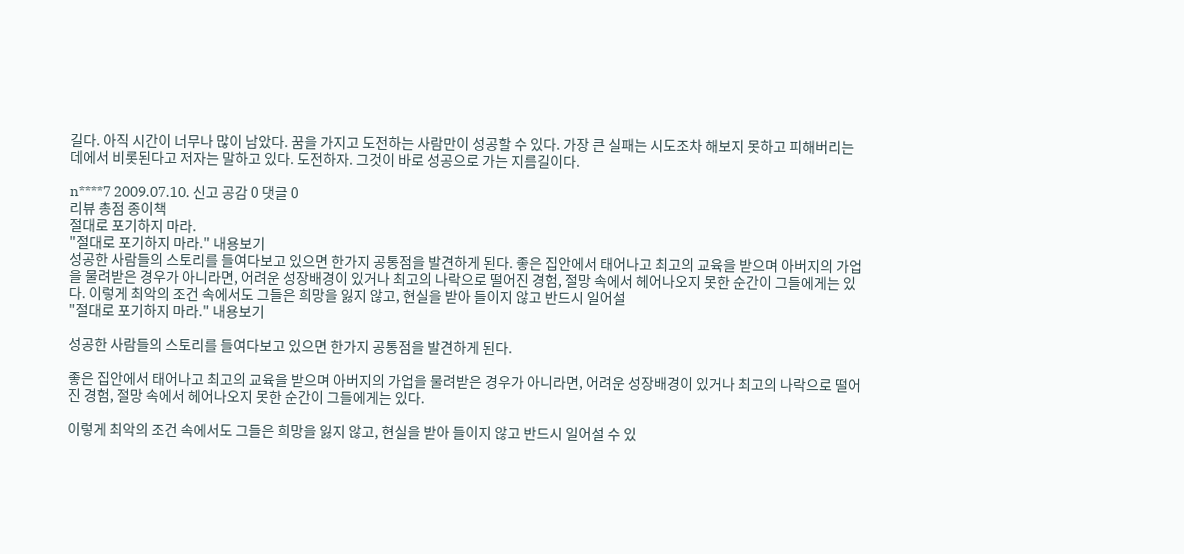길다. 아직 시간이 너무나 많이 남았다. 꿈을 가지고 도전하는 사람만이 성공할 수 있다. 가장 큰 실패는 시도조차 해보지 못하고 피해버리는 데에서 비롯된다고 저자는 말하고 있다. 도전하자. 그것이 바로 성공으로 가는 지름길이다.

n****7 2009.07.10. 신고 공감 0 댓글 0
리뷰 총점 종이책
절대로 포기하지 마라.
"절대로 포기하지 마라." 내용보기
성공한 사람들의 스토리를 들여다보고 있으면 한가지 공통점을 발견하게 된다. 좋은 집안에서 태어나고 최고의 교육을 받으며 아버지의 가업을 물려받은 경우가 아니라면, 어려운 성장배경이 있거나 최고의 나락으로 떨어진 경험, 절망 속에서 헤어나오지 못한 순간이 그들에게는 있다. 이렇게 최악의 조건 속에서도 그들은 희망을 잃지 않고, 현실을 받아 들이지 않고 반드시 일어설
"절대로 포기하지 마라." 내용보기

성공한 사람들의 스토리를 들여다보고 있으면 한가지 공통점을 발견하게 된다.

좋은 집안에서 태어나고 최고의 교육을 받으며 아버지의 가업을 물려받은 경우가 아니라면, 어려운 성장배경이 있거나 최고의 나락으로 떨어진 경험, 절망 속에서 헤어나오지 못한 순간이 그들에게는 있다.

이렇게 최악의 조건 속에서도 그들은 희망을 잃지 않고, 현실을 받아 들이지 않고 반드시 일어설 수 있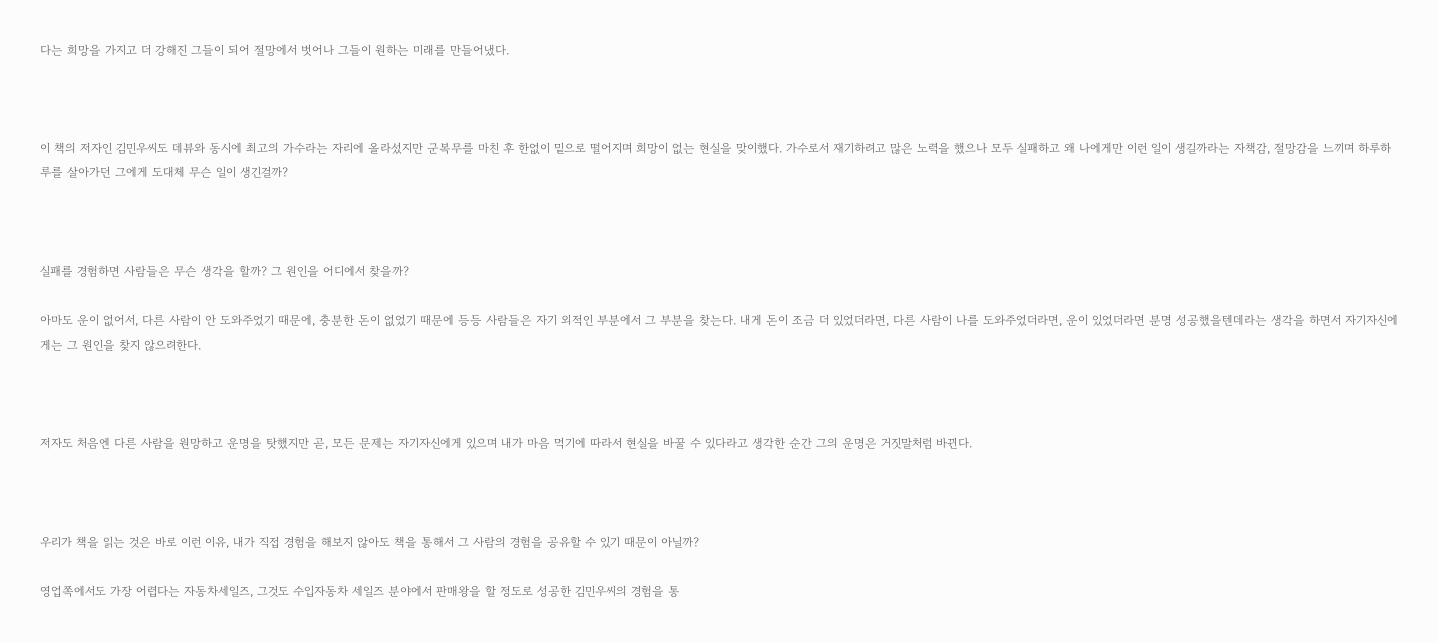다는 희망을 가지고 더 강해진 그들이 되어 절망에서 벗어나 그들이 원하는 미래를 만들어냈다.



이 책의 저자인 김민우씨도 데뷰와 동시에 최고의 가수라는 자리에 올라섰지만 군복무를 마친 후 한없이 밑으로 떨어지며 희망이 없는 현실을 맞이했다. 가수로서 재기하려고 많은 노력을 했으나 모두 실패하고 왜 나에게만 이런 일이 생길까라는 자책감, 절망감을 느끼며 하루하루를 살아가던 그에게 도대체 무슨 일이 생긴걸까?



실패를 경험하면 사람들은 무슨 생각을 할까? 그 원인을 어디에서 찾을까?

아마도 운이 없어서, 다른 사람이 안 도와주었기 때문에, 충분한 돈이 없었기 때문에 등등 사람들은 자기 외적인 부분에서 그 부분을 찾는다. 내게 돈이 조금 더 있었더라면, 다른 사람이 나를 도와주었더라면, 운이 있었더라면 분명 성공했을텐데라는 생각을 하면서 자기자신에게는 그 원인을 찾지 않으려한다.



저자도 처음엔 다른 사람을 원망하고 운명을 탓했지만 곧, 모든 문제는 자기자신에게 있으며 내가 마음 먹기에 따라서 현실을 바꿀 수 있다라고 생각한 순간 그의 운명은 거짓말처럼 바뀐다.



우리가 책을 읽는 것은 바로 이런 이유, 내가 직접 경험을 해보지 않아도 책을 통해서 그 사람의 경험을 공유할 수 있기 때문이 아닐까?

영업쪽에서도 가장 어렵다는 자동차세일즈, 그것도 수입자동차 세일즈 분야에서 판매왕을 할 정도로 성공한 김민우씨의 경험을 통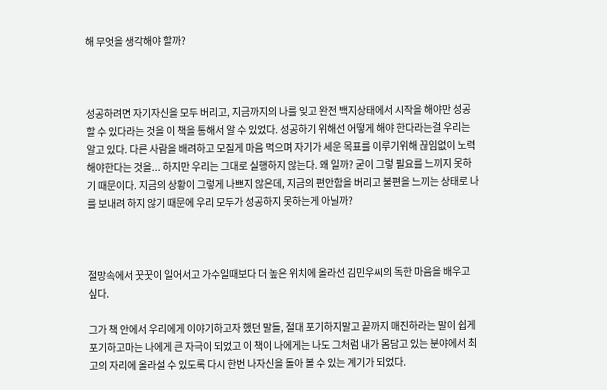해 무엇을 생각해야 할까?



성공하려면 자기자신을 모두 버리고, 지금까지의 나를 잊고 완전 백지상태에서 시작을 해야만 성공할 수 있다라는 것을 이 책을 통해서 알 수 있었다. 성공하기 위해선 어떻게 해야 한다라는걸 우리는 알고 있다. 다른 사람을 배려하고 모질게 마음 먹으며 자기가 세운 목표를 이루기위해 끊임없이 노력해야한다는 것을... 하지만 우리는 그대로 실행하지 않는다. 왜 일까? 굳이 그렇 필요를 느끼지 못하기 때문이다. 지금의 상황이 그렇게 나쁘지 않은데, 지금의 편안함을 버리고 불편을 느끼는 상태로 나를 보내려 하지 않기 때문에 우리 모두가 성공하지 못하는게 아닐까?



절망속에서 꿋꿋이 일어서고 가수일때보다 더 높은 위치에 올라선 김민우씨의 독한 마음을 배우고 싶다.

그가 책 안에서 우리에게 이야기하고자 했던 말들, 절대 포기하지말고 끝까지 매진하라는 말이 쉽게 포기하고마는 나에게 큰 자극이 되었고 이 책이 나에게는 나도 그처럼 내가 몸담고 있는 분야에서 최고의 자리에 올라설 수 있도록 다시 한번 나자신을 돌아 볼 수 있는 계기가 되었다.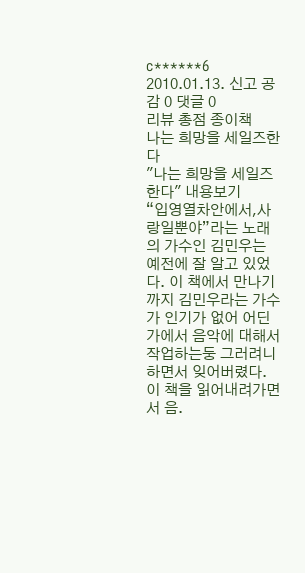c******6 2010.01.13. 신고 공감 0 댓글 0
리뷰 총점 종이책
나는 희망을 세일즈한다
"나는 희망을 세일즈한다" 내용보기
“입영열차안에서,사랑일뿐야”라는 노래의 가수인 김민우는 예전에 잘 알고 있었다. 이 책에서 만나기까지 김민우라는 가수가 인기가 없어 어딘가에서 음악에 대해서 작업하는둥 그러려니 하면서 잊어버렸다. 이 책을 읽어내려가면서 음.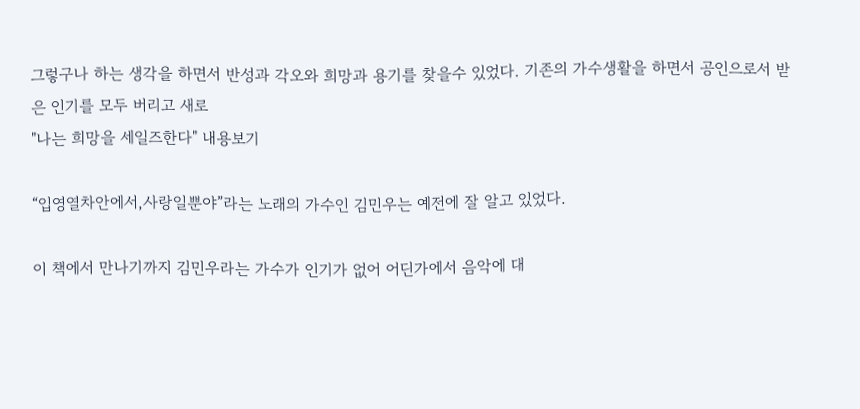그렇구나 하는 생각을 하면서 반성과 각오와 희망과 용기를 찾을수 있었다. 기존의 가수생활을 하면서 공인으로서 받은 인기를 모두 버리고 새로
"나는 희망을 세일즈한다" 내용보기

“입영열차안에서,사랑일뿐야”라는 노래의 가수인 김민우는 예전에 잘 알고 있었다.

이 책에서 만나기까지 김민우라는 가수가 인기가 없어 어딘가에서 음악에 대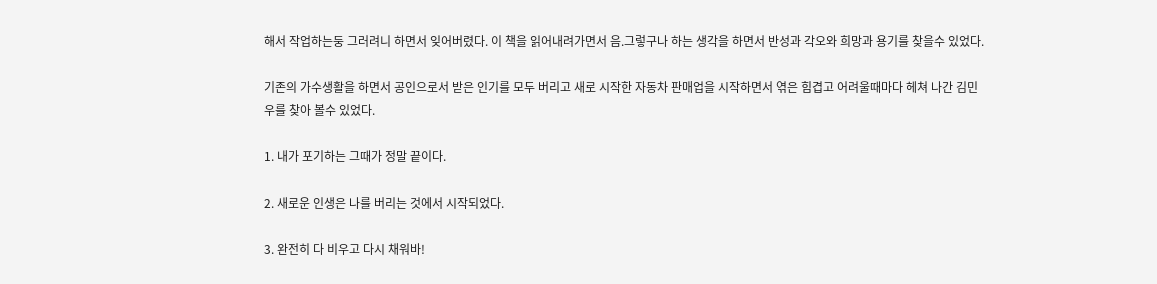해서 작업하는둥 그러려니 하면서 잊어버렸다. 이 책을 읽어내려가면서 음.그렇구나 하는 생각을 하면서 반성과 각오와 희망과 용기를 찾을수 있었다.

기존의 가수생활을 하면서 공인으로서 받은 인기를 모두 버리고 새로 시작한 자동차 판매업을 시작하면서 엮은 힘겹고 어려울때마다 헤쳐 나간 김민우를 찾아 볼수 있었다.

1. 내가 포기하는 그때가 정말 끝이다.

2. 새로운 인생은 나를 버리는 것에서 시작되었다.

3. 완전히 다 비우고 다시 채워바!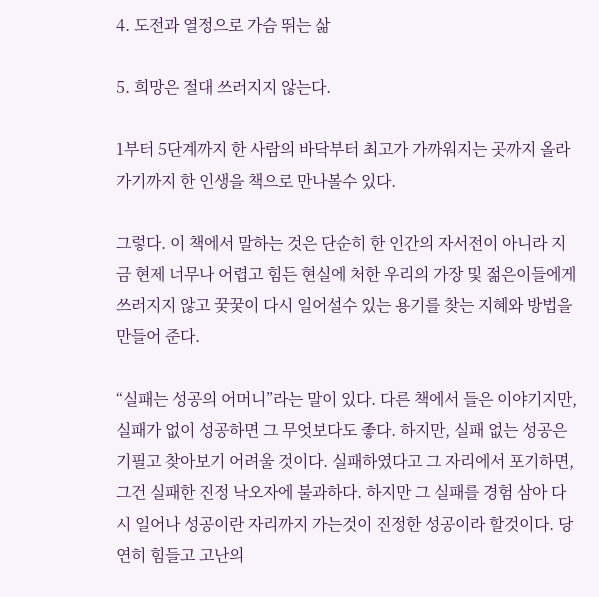4. 도전과 열정으로 가슴 뛰는 삶

5. 희망은 절대 쓰러지지 않는다.

1부터 5단계까지 한 사람의 바닥부터 최고가 가까워지는 곳까지 올라가기까지 한 인생을 책으로 만나볼수 있다.

그렇다. 이 책에서 말하는 것은 단순히 한 인간의 자서전이 아니라 지금 현제 너무나 어렵고 힘든 현실에 처한 우리의 가장 및 젊은이들에게 쓰러지지 않고 꿎꿎이 다시 일어설수 있는 용기를 찾는 지혜와 방법을 만들어 준다.

“실패는 성공의 어머니”라는 말이 있다. 다른 책에서 들은 이야기지만, 실패가 없이 성공하면 그 무엇보다도 좋다. 하지만, 실패 없는 성공은 기필고 찾아보기 어려울 것이다. 실패하였다고 그 자리에서 포기하면, 그건 실패한 진정 낙오자에 불과하다. 하지만 그 실패를 경험 삼아 다시 일어나 성공이란 자리까지 가는것이 진정한 성공이라 할것이다. 당연히 힘들고 고난의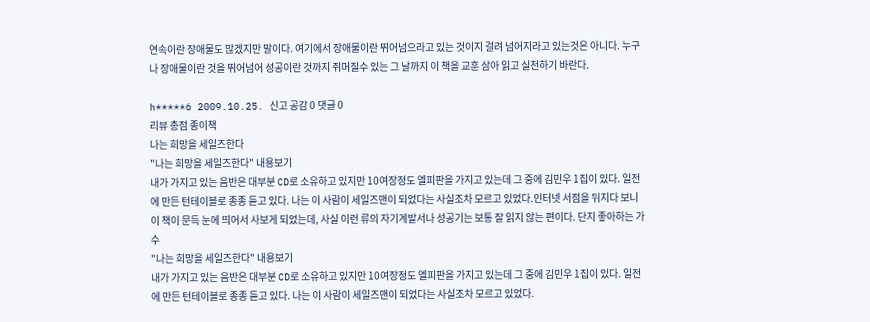연속이란 장애물도 많겠지만 말이다. 여기에서 장애물이란 뛰어넘으라고 있는 것이지 걸려 넘어지라고 있는것은 아니다. 누구나 장애물이란 것을 뛰어넘어 성공이란 것까지 쥐머질수 있는 그 날까지 이 책을 교훈 삼아 읽고 실천하기 바란다.

h*****6 2009.10.25. 신고 공감 0 댓글 0
리뷰 총점 종이책
나는 희망을 세일즈한다
"나는 희망을 세일즈한다" 내용보기
내가 가지고 있는 음반은 대부분 CD로 소유하고 있지만 10여장정도 엘피판을 가지고 있는데 그 중에 김민우 1집이 있다. 일전에 만든 턴테이블로 종종 듣고 있다. 나는 이 사람이 세일즈맨이 되었다는 사실조차 모르고 있었다.인터넷 서점을 뒤지다 보니 이 책이 문득 눈에 띄어서 사보게 되었는데, 사실 이런 류의 자기계발서나 성공기는 보통 잘 읽지 않는 편이다. 단지 좋아하는 가수
"나는 희망을 세일즈한다" 내용보기
내가 가지고 있는 음반은 대부분 CD로 소유하고 있지만 10여장정도 엘피판을 가지고 있는데 그 중에 김민우 1집이 있다. 일전에 만든 턴테이블로 종종 듣고 있다. 나는 이 사람이 세일즈맨이 되었다는 사실조차 모르고 있었다.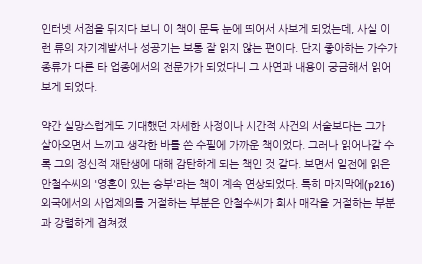인터넷 서점을 뒤지다 보니 이 책이 문득 눈에 띄어서 사보게 되었는데, 사실 이런 류의 자기계발서나 성공기는 보통 잘 읽지 않는 편이다. 단지 좋아하는 가수가 종류가 다른 타 업종에서의 전문가가 되었다니 그 사연과 내용이 궁금해서 읽어보게 되었다.

약간 실망스럽게도 기대했던 자세한 사정이나 시간적 사건의 서술보다는 그가 살아오면서 느끼고 생각한 바를 쓴 수필에 가까운 책이었다. 그러나 읽어나갈 수록 그의 정신적 재탄생에 대해 감탄하게 되는 책인 것 같다. 보면서 일전에 읽은 안철수씨의 '영혼이 있는 승부'라는 책이 계속 연상되었다. 특히 마지막에(p216) 외국에서의 사업제의를 거절하는 부분은 안철수씨가 회사 매각을 거절하는 부분과 강렬하게 겹쳐졌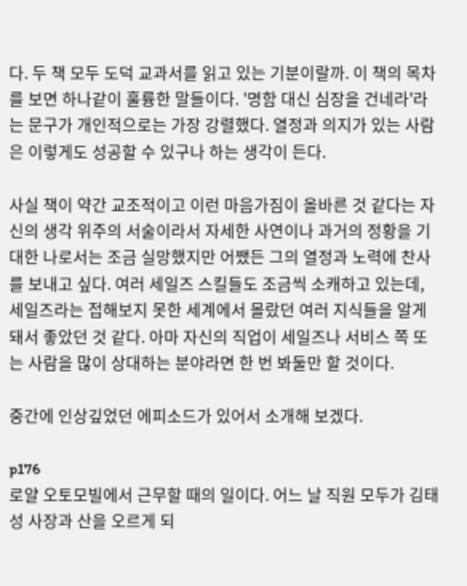다. 두 책 모두 도덕 교과서를 읽고 있는 기분이랄까. 이 책의 목차를 보면 하나같이 훌륭한 말들이다. '명함 대신 심장을 건네라'라는 문구가 개인적으로는 가장 강렬했다. 열정과 의지가 있는 사람은 이렇게도 성공할 수 있구나 하는 생각이 든다.

사실 책이 약간 교조적이고 이런 마음가짐이 올바른 것 같다는 자신의 생각 위주의 서술이라서 자세한 사연이나 과거의 정황을 기대한 나로서는 조금 실망했지만 어쨌든 그의 열정과 노력에 찬사를 보내고 싶다. 여러 세일즈 스킬들도 조금씩 소캐하고 있는데, 세일즈라는 접해보지 못한 세계에서 몰랐던 여러 지식들을 알게 돼서 좋았던 것 같다. 아마 자신의 직업이 세일즈나 서비스 쪽 또는 사람을 많이 상대하는 분야라면 한 번 봐둘만 할 것이다.

중간에 인상깊었던 에피소드가 있어서 소개해 보겠다.

p176
로얄 오토모빌에서 근무할 때의 일이다. 어느 날 직원 모두가 김태성 사장과 산을 오르게 되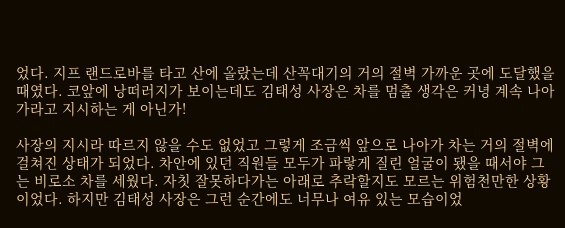었다. 지프 랜드로바를 타고 산에 올랐는데 산꼭대기의 거의 절벽 가까운 곳에 도달했을 때였다. 코앞에 낭떠러지가 보이는데도 김태성 사장은 차를 멈출 생각은 커녕 계속 나아가라고 지시하는 게 아닌가!

사장의 지시라 따르지 않을 수도 없었고 그렇게 조금씩 앞으로 나아가 차는 거의 절벽에 걸쳐진 상태가 되었다. 차안에 있던 직원들 모두가 파랗게 질린 얼굴이 됐을 때서야 그는 비로소 차를 세웠다. 자칫 잘못하다가는 아래로 추락할지도 모르는 위험천만한 상황이었다. 하지만 김태성 사장은 그런 순간에도 너무나 여유 있는 모습이었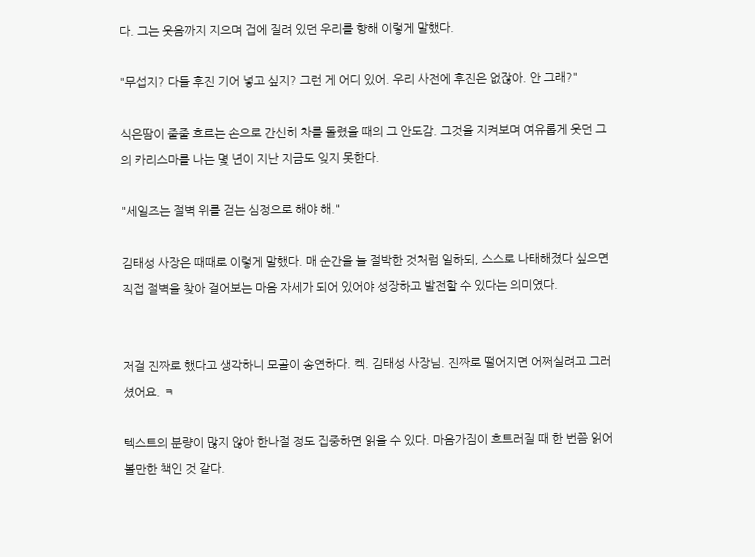다. 그는 웃음까지 지으며 겁에 질려 있던 우리를 향해 이렇게 말했다.

"무섭지? 다들 후진 기어 넣고 싶지? 그런 게 어디 있어. 우리 사전에 후진은 없잖아. 안 그래?"

식은땀이 줄줄 흐르는 손으로 간신히 차를 돌렸을 때의 그 안도감. 그것을 지켜보며 여유롭게 웃던 그의 카리스마를 나는 몇 년이 지난 지금도 잊지 못한다.

"세일즈는 절벽 위를 걷는 심정으로 해야 해."

김태성 사장은 때때로 이렇게 말했다. 매 순간을 늘 절박한 것처럼 일하되, 스스로 나태해졌다 싶으면 직접 절벽을 찾아 걸어보는 마음 자세가 되어 있어야 성장하고 발전할 수 있다는 의미였다.


저걸 진짜로 했다고 생각하니 모골이 송연하다. 켁. 김태성 사장님. 진짜로 떨어지면 어쩌실려고 그러셨어요. ㅋ

텍스트의 분량이 많지 않아 한나절 정도 집중하면 읽을 수 있다. 마음가짐이 흐트러질 때 한 번쯤 읽어볼만한 책인 것 같다.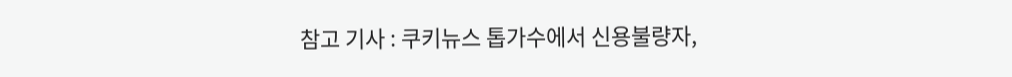참고 기사 : 쿠키뉴스 톱가수에서 신용불량자,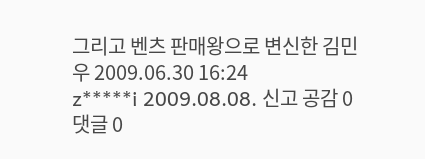그리고 벤츠 판매왕으로 변신한 김민우 2009.06.30 16:24
z*****i 2009.08.08. 신고 공감 0 댓글 0